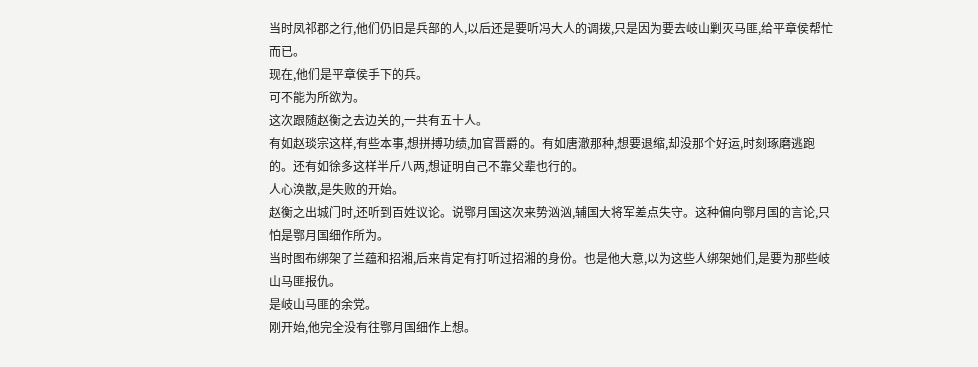当时凤祁郡之行,他们仍旧是兵部的人,以后还是要听冯大人的调拨,只是因为要去岐山剿灭马匪,给平章侯帮忙而已。
现在,他们是平章侯手下的兵。
可不能为所欲为。
这次跟随赵衡之去边关的,一共有五十人。
有如赵琰宗这样,有些本事,想拼搏功绩,加官晋爵的。有如唐澈那种,想要退缩,却没那个好运,时刻琢磨逃跑的。还有如徐多这样半斤八两,想证明自己不靠父辈也行的。
人心涣散,是失败的开始。
赵衡之出城门时,还听到百姓议论。说鄂月国这次来势汹汹,辅国大将军差点失守。这种偏向鄂月国的言论,只怕是鄂月国细作所为。
当时图布绑架了兰蕴和招湘,后来肯定有打听过招湘的身份。也是他大意,以为这些人绑架她们,是要为那些岐山马匪报仇。
是岐山马匪的余党。
刚开始,他完全没有往鄂月国细作上想。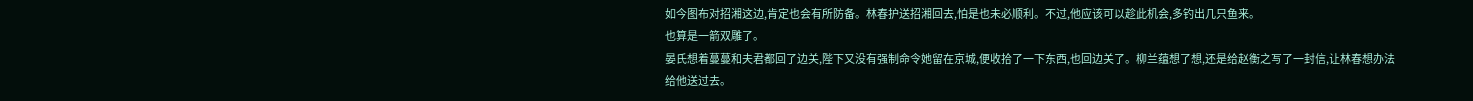如今图布对招湘这边,肯定也会有所防备。林春护送招湘回去,怕是也未必顺利。不过,他应该可以趁此机会,多钓出几只鱼来。
也算是一箭双雕了。
晏氏想着蔓蔓和夫君都回了边关,陛下又没有强制命令她留在京城,便收拾了一下东西,也回边关了。柳兰蕴想了想,还是给赵衡之写了一封信,让林春想办法给他送过去。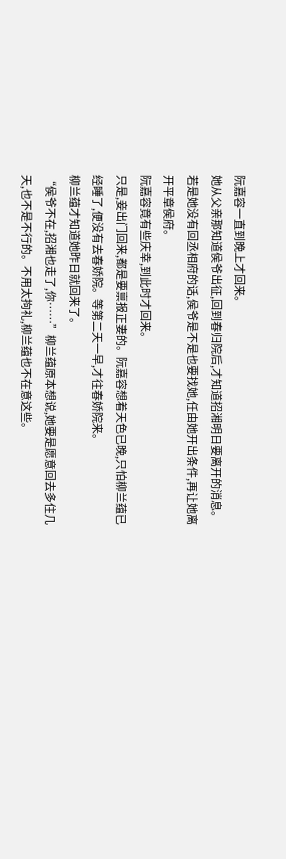阮嘉容一直到晚上才回来。
她从父亲那知道侯爷出征,回到春归院后,才知道招湘明日要离开的消息。若是她没有回丞相府的话,侯爷是不是也要找她,任由她开出条件,再让她离开平章侯府。
阮嘉容竟有些庆幸,到此时才回来。
只是,妾出门回来,都是要禀报正妻的。阮嘉容想着天色已晚,只怕柳兰蕴已经睡了,便没有去春娇院。等第二天一早,才往春娇院来。
柳兰蕴才知道她昨日就回来了。
“侯爷不在,招湘也走了,你……”柳兰蕴原本想说,她要是愿意回去多住几天,也不是不行的。不用太拘礼,柳兰蕴也不在意这些。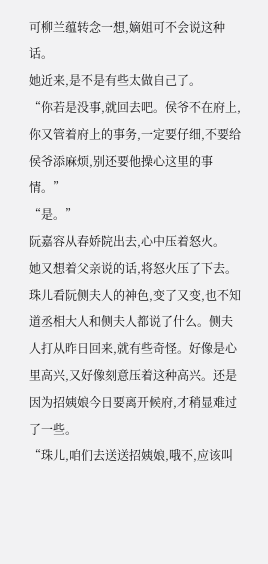可柳兰蕴转念一想,嫡姐可不会说这种话。
她近来,是不是有些太做自己了。
“你若是没事,就回去吧。侯爷不在府上,你又管着府上的事务,一定要仔细,不要给侯爷添麻烦,别还要他操心这里的事情。”
“是。”
阮嘉容从春娇院出去,心中压着怒火。
她又想着父亲说的话,将怒火压了下去。
珠儿看阮侧夫人的神色,变了又变,也不知道丞相大人和侧夫人都说了什么。侧夫人打从昨日回来,就有些奇怪。好像是心里高兴,又好像刻意压着这种高兴。还是因为招姨娘今日要离开候府,才稍显难过了一些。
“珠儿,咱们去送送招姨娘,哦不,应该叫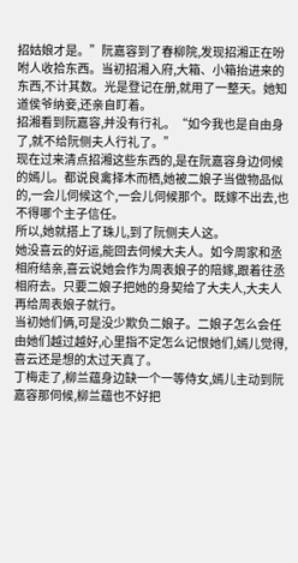招姑娘才是。”阮嘉容到了春柳院,发现招湘正在吩咐人收拾东西。当初招湘入府,大箱、小箱抬进来的东西,不计其数。光是登记在册,就用了一整天。她知道侯爷纳妾,还亲自盯着。
招湘看到阮嘉容,并没有行礼。“如今我也是自由身了,就不给阮侧夫人行礼了。”
现在过来清点招湘这些东西的,是在阮嘉容身边伺候的嫣儿。都说良禽择木而栖,她被二娘子当做物品似的,一会儿伺候这个,一会儿伺候那个。既嫁不出去,也不得哪个主子信任。
所以,她就搭上了珠儿,到了阮侧夫人这。
她没喜云的好运,能回去伺候大夫人。如今周家和丞相府结亲,喜云说她会作为周表娘子的陪嫁,跟着往丞相府去。只要二娘子把她的身契给了大夫人,大夫人再给周表娘子就行。
当初她们俩,可是没少欺负二娘子。二娘子怎么会任由她们越过越好,心里指不定怎么记恨她们,嫣儿觉得,喜云还是想的太过天真了。
丁梅走了,柳兰蕴身边缺一个一等侍女,嫣儿主动到阮嘉容那伺候,柳兰蕴也不好把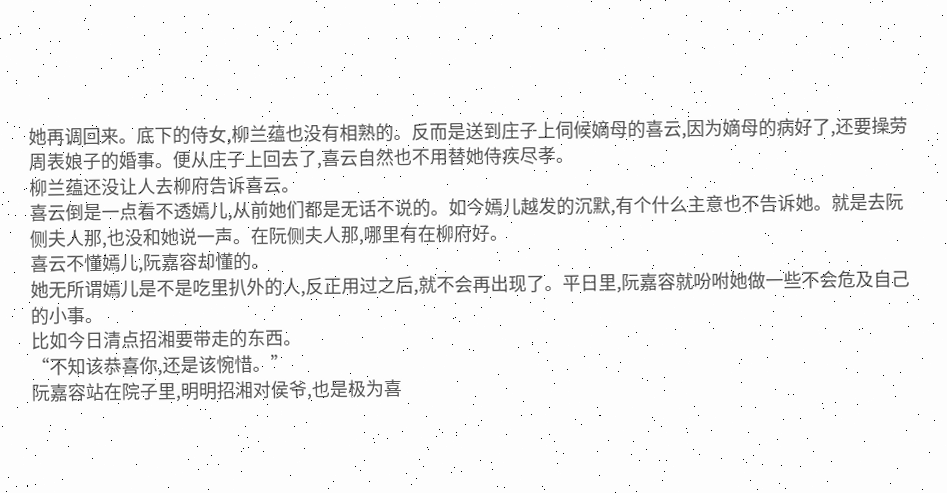她再调回来。底下的侍女,柳兰蕴也没有相熟的。反而是送到庄子上伺候嫡母的喜云,因为嫡母的病好了,还要操劳周表娘子的婚事。便从庄子上回去了,喜云自然也不用替她侍疾尽孝。
柳兰蕴还没让人去柳府告诉喜云。
喜云倒是一点看不透嫣儿,从前她们都是无话不说的。如今嫣儿越发的沉默,有个什么主意也不告诉她。就是去阮侧夫人那,也没和她说一声。在阮侧夫人那,哪里有在柳府好。
喜云不懂嫣儿,阮嘉容却懂的。
她无所谓嫣儿是不是吃里扒外的人,反正用过之后,就不会再出现了。平日里,阮嘉容就吩咐她做一些不会危及自己的小事。
比如今日清点招湘要带走的东西。
“不知该恭喜你,还是该惋惜。”
阮嘉容站在院子里,明明招湘对侯爷,也是极为喜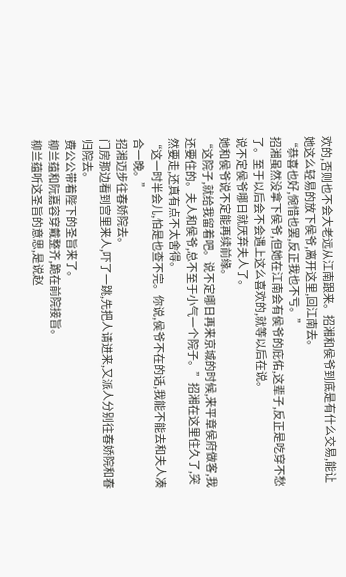欢的,否则也不会大老远从江南跟来。招湘和侯爷到底是有什么交易,能让她这么轻易的放下侯爷,离开这里,回江南去。
“恭喜也好,惋惜也罢,反正我也不亏。”
招湘虽然没拿下侯爷,但她在江南会有侯爷的庇佑,这辈子,反正是吃穿不愁了。至于以后会不会遇上这么喜欢的,就等以后在说。
说不定侯爷哪日就厌弃夫人了。
她和侯爷说不定能再续前缘。
“这院子,就给我留着吧。说不定哪日再来京城的时候,来平章侯府做客,我还要住的。夫人和侯爷,总不至于小气一个院子。”招湘在这里住久了,突然要走,还真有点不太舍得。
“这一时半会儿,怕是也查不完。你说,侯爷不在的话,我能不能去和夫人凑合一晚。”
招湘迈步往春娇院去。
门房那边看到宫里来人,吓了一跳,先把人请进来,又派人分别往春娇院和春归院去。
费公公带着陛下的圣旨来了。
柳兰蕴和阮嘉容穿戴整齐,跪在前院接旨。
柳兰蕴听这圣旨的意思,是说赵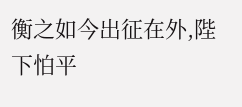衡之如今出征在外,陛下怕平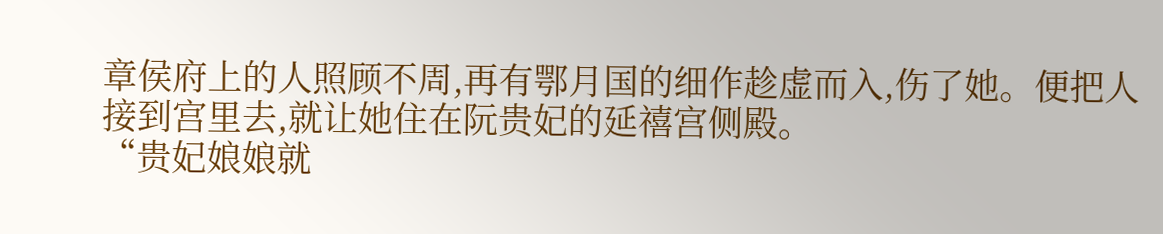章侯府上的人照顾不周,再有鄂月国的细作趁虚而入,伤了她。便把人接到宫里去,就让她住在阮贵妃的延禧宫侧殿。
“贵妃娘娘就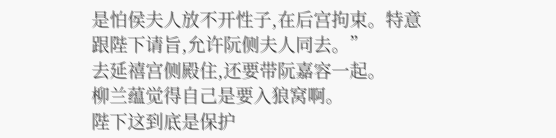是怕侯夫人放不开性子,在后宫拘束。特意跟陛下请旨,允许阮侧夫人同去。”
去延禧宫侧殿住,还要带阮嘉容一起。
柳兰蕴觉得自己是要入狼窝啊。
陛下这到底是保护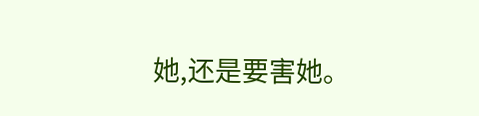她,还是要害她。